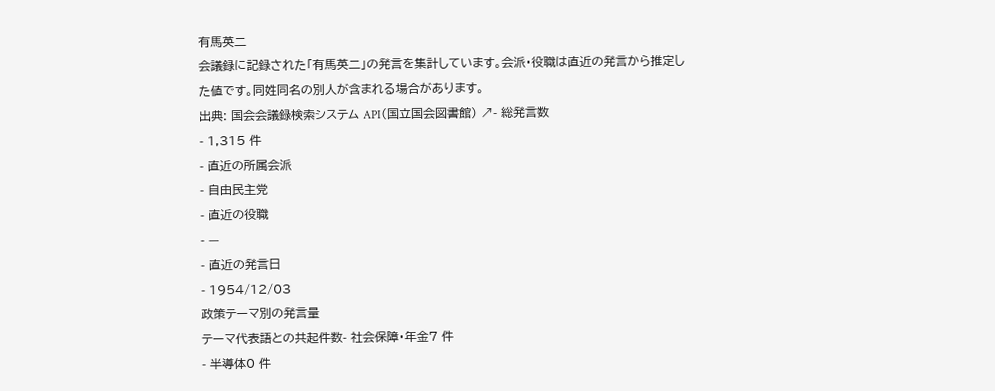有馬英二
会議録に記録された「有馬英二」の発言を集計しています。会派・役職は直近の発言から推定した値です。同姓同名の別人が含まれる場合があります。
出典: 国会会議録検索システム API(国立国会図書館) ↗- 総発言数
- 1,315 件
- 直近の所属会派
- 自由民主党
- 直近の役職
- —
- 直近の発言日
- 1954/12/03
政策テーマ別の発言量
テーマ代表語との共起件数- 社会保障・年金7 件
- 半導体0 件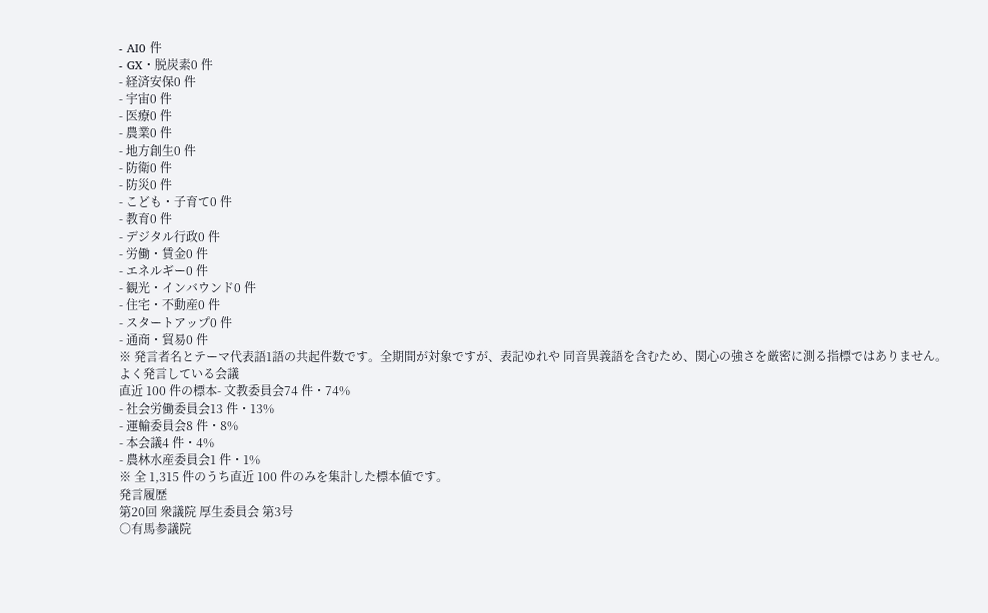- AI0 件
- GX・脱炭素0 件
- 経済安保0 件
- 宇宙0 件
- 医療0 件
- 農業0 件
- 地方創生0 件
- 防衛0 件
- 防災0 件
- こども・子育て0 件
- 教育0 件
- デジタル行政0 件
- 労働・賃金0 件
- エネルギー0 件
- 観光・インバウンド0 件
- 住宅・不動産0 件
- スタートアップ0 件
- 通商・貿易0 件
※ 発言者名とテーマ代表語1語の共起件数です。全期間が対象ですが、表記ゆれや 同音異義語を含むため、関心の強さを厳密に測る指標ではありません。
よく発言している会議
直近 100 件の標本- 文教委員会74 件・74%
- 社会労働委員会13 件・13%
- 運輸委員会8 件・8%
- 本会議4 件・4%
- 農林水産委員会1 件・1%
※ 全 1,315 件のうち直近 100 件のみを集計した標本値です。
発言履歴
第20回 衆議院 厚生委員会 第3号
○有馬参議院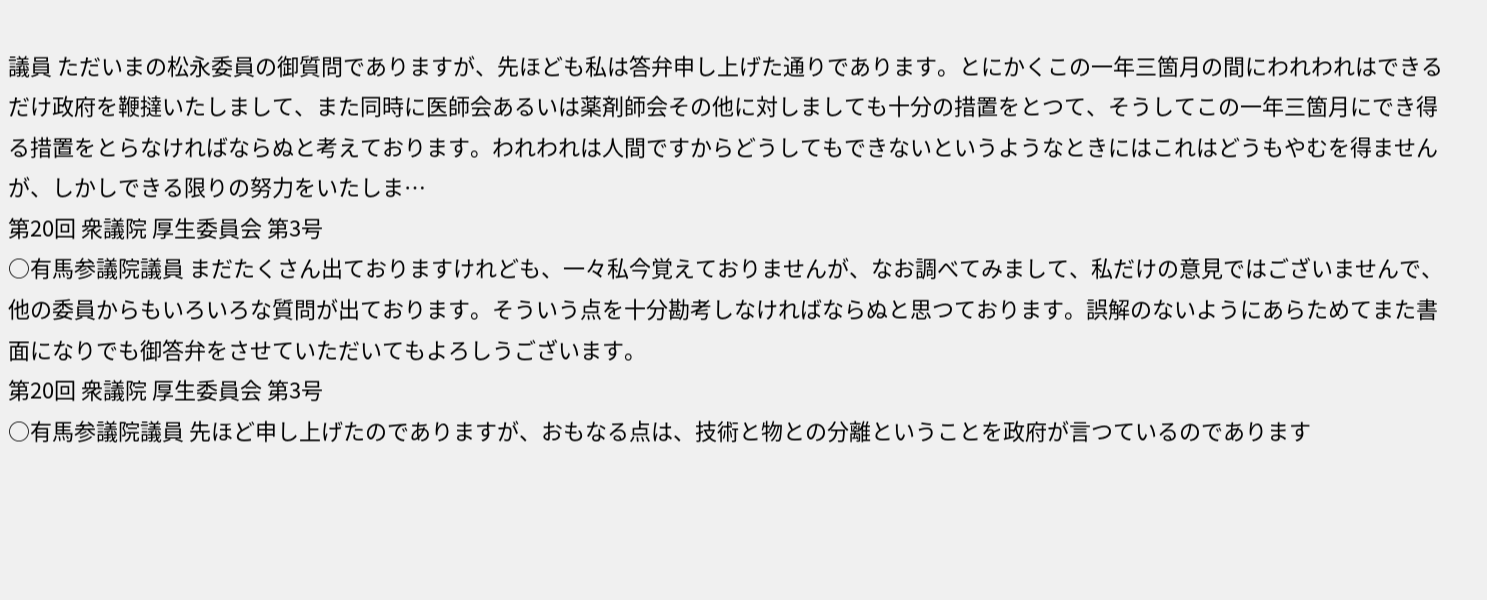議員 ただいまの松永委員の御質問でありますが、先ほども私は答弁申し上げた通りであります。とにかくこの一年三箇月の間にわれわれはできるだけ政府を鞭撻いたしまして、また同時に医師会あるいは薬剤師会その他に対しましても十分の措置をとつて、そうしてこの一年三箇月にでき得る措置をとらなければならぬと考えております。われわれは人間ですからどうしてもできないというようなときにはこれはどうもやむを得ませんが、しかしできる限りの努力をいたしま…
第20回 衆議院 厚生委員会 第3号
○有馬参議院議員 まだたくさん出ておりますけれども、一々私今覚えておりませんが、なお調べてみまして、私だけの意見ではございませんで、他の委員からもいろいろな質問が出ております。そういう点を十分勘考しなければならぬと思つております。誤解のないようにあらためてまた書面になりでも御答弁をさせていただいてもよろしうございます。
第20回 衆議院 厚生委員会 第3号
○有馬参議院議員 先ほど申し上げたのでありますが、おもなる点は、技術と物との分離ということを政府が言つているのであります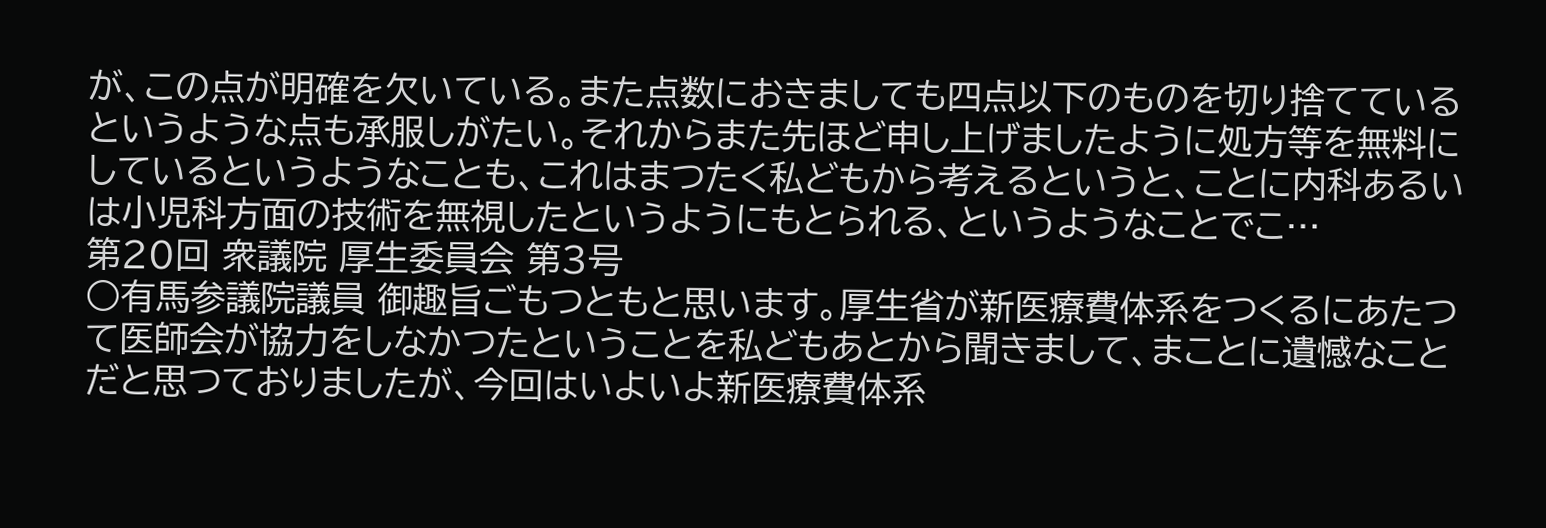が、この点が明確を欠いている。また点数におきましても四点以下のものを切り捨てているというような点も承服しがたい。それからまた先ほど申し上げましたように処方等を無料にしているというようなことも、これはまつたく私どもから考えるというと、ことに内科あるいは小児科方面の技術を無視したというようにもとられる、というようなことでこ…
第20回 衆議院 厚生委員会 第3号
○有馬参議院議員 御趣旨ごもつともと思います。厚生省が新医療費体系をつくるにあたつて医師会が協力をしなかつたということを私どもあとから聞きまして、まことに遺憾なことだと思つておりましたが、今回はいよいよ新医療費体系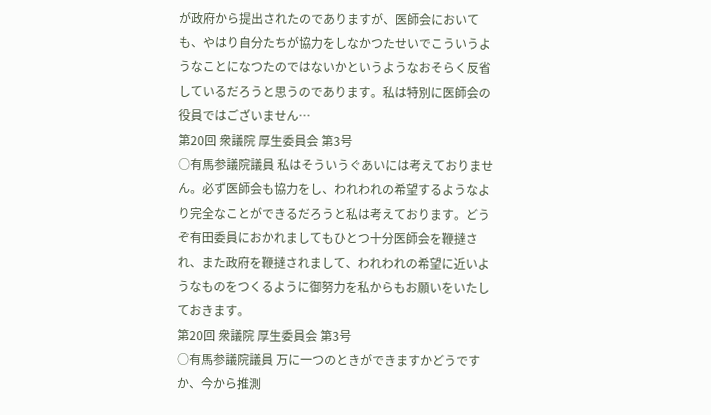が政府から提出されたのでありますが、医師会においても、やはり自分たちが協力をしなかつたせいでこういうようなことになつたのではないかというようなおそらく反省しているだろうと思うのであります。私は特別に医師会の役員ではございません…
第20回 衆議院 厚生委員会 第3号
○有馬参議院議員 私はそういうぐあいには考えておりません。必ず医師会も協力をし、われわれの希望するようなより完全なことができるだろうと私は考えております。どうぞ有田委員におかれましてもひとつ十分医師会を鞭撻され、また政府を鞭撻されまして、われわれの希望に近いようなものをつくるように御努力を私からもお願いをいたしておきます。
第20回 衆議院 厚生委員会 第3号
○有馬参議院議員 万に一つのときができますかどうですか、今から推測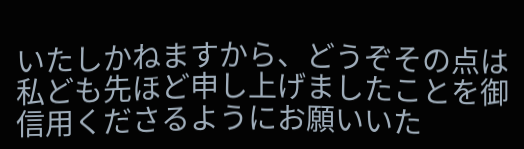いたしかねますから、どうぞその点は私ども先ほど申し上げましたことを御信用くださるようにお願いいた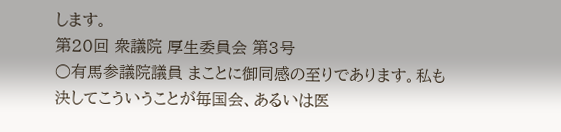します。
第20回 衆議院 厚生委員会 第3号
○有馬参議院議員 まことに御同感の至りであります。私も決してこういうことが毎国会、あるいは医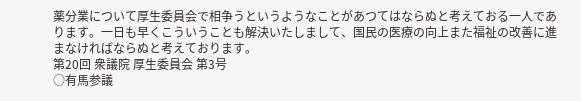薬分業について厚生委員会で相争うというようなことがあつてはならぬと考えておる一人であります。一日も早くこういうことも解決いたしまして、国民の医療の向上また福祉の改善に進まなければならぬと考えております。
第20回 衆議院 厚生委員会 第3号
○有馬参議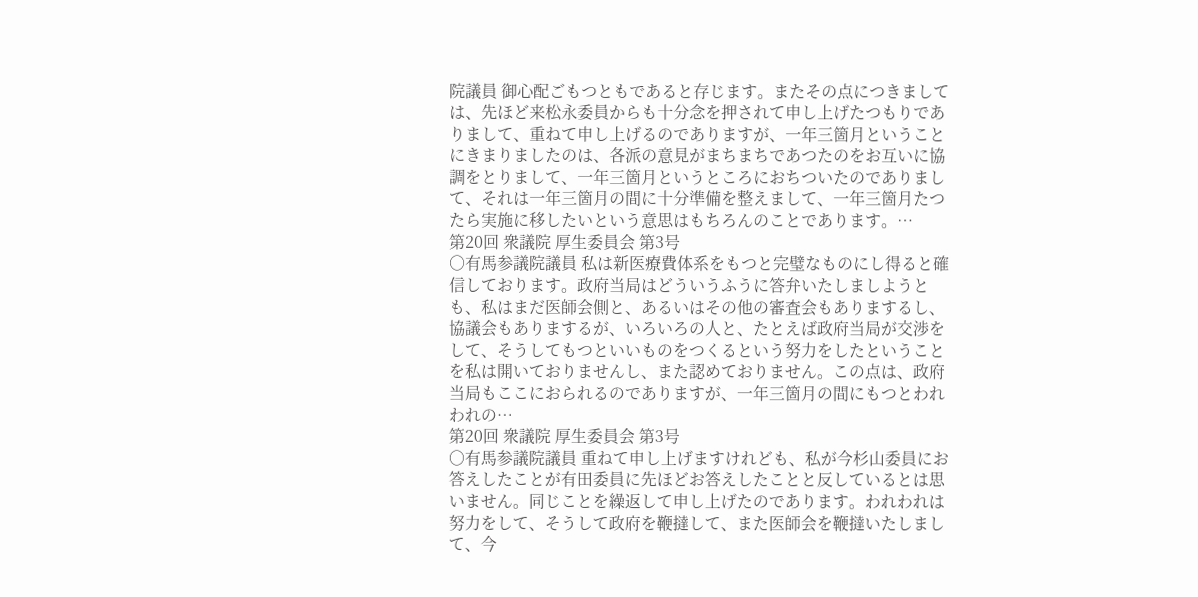院議員 御心配ごもつともであると存じます。またその点につきましては、先ほど来松永委員からも十分念を押されて申し上げたつもりでありまして、重ねて申し上げるのでありますが、一年三箇月ということにきまりましたのは、各派の意見がまちまちであつたのをお互いに協調をとりまして、一年三箇月というところにおちついたのでありまして、それは一年三箇月の間に十分準備を整えまして、一年三箇月たつたら実施に移したいという意思はもちろんのことであります。…
第20回 衆議院 厚生委員会 第3号
○有馬参議院議員 私は新医療費体系をもつと完璧なものにし得ると確信しております。政府当局はどういうふうに答弁いたしましようとも、私はまだ医師会側と、あるいはその他の審査会もありまするし、協議会もありまするが、いろいろの人と、たとえば政府当局が交渉をして、そうしてもつといいものをつくるという努力をしたということを私は開いておりませんし、また認めておりません。この点は、政府当局もここにおられるのでありますが、一年三箇月の間にもつとわれわれの…
第20回 衆議院 厚生委員会 第3号
○有馬参議院議員 重ねて申し上げますけれども、私が今杉山委員にお答えしたことが有田委員に先ほどお答えしたことと反しているとは思いません。同じことを繰返して申し上げたのであります。われわれは努力をして、そうして政府を鞭撻して、また医師会を鞭撻いたしまして、今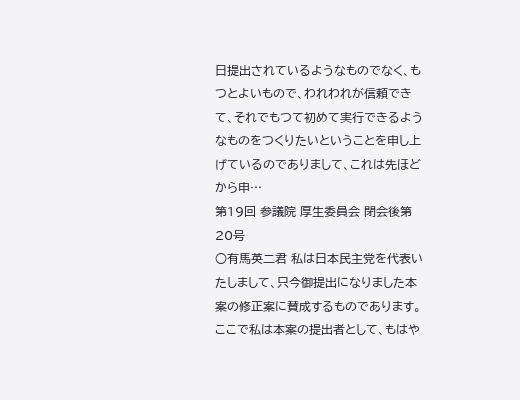日提出されているようなものでなく、もつとよいもので、われわれが信頼できて、それでもつて初めて実行できるようなものをつくりたいということを申し上げているのでありまして、これは先ほどから申…
第19回 参議院 厚生委員会 閉会後第20号
○有馬英二君 私は日本民主党を代表いたしまして、只今御提出になりました本案の修正案に賛成するものであります。ここで私は本案の提出者として、もはや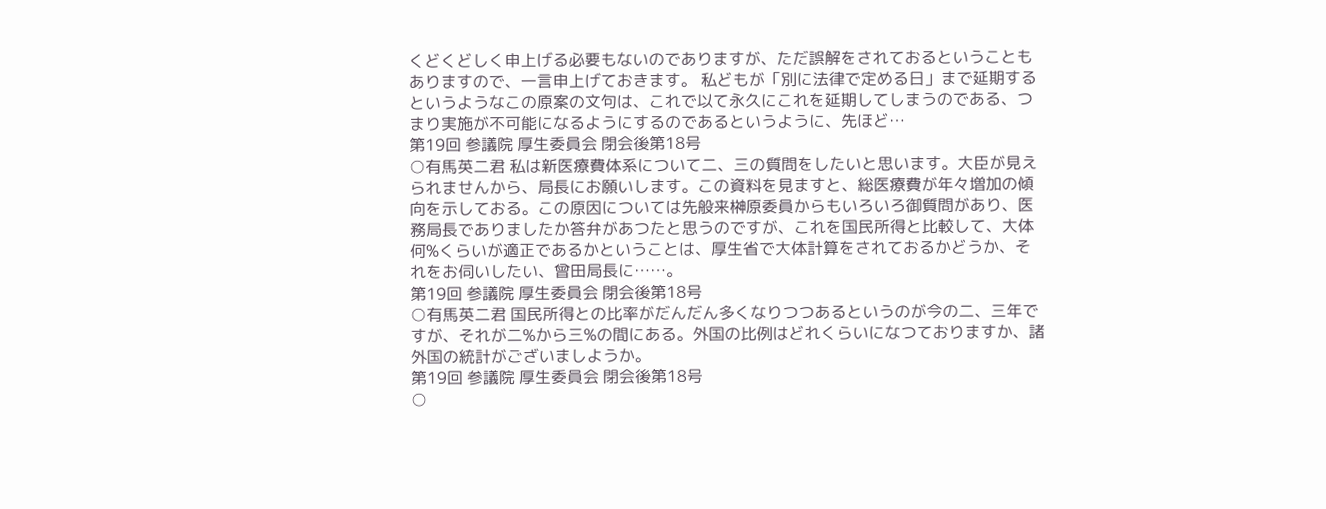くどくどしく申上げる必要もないのでありますが、ただ誤解をされておるということもありますので、一言申上げておきます。 私どもが「別に法律で定める日」まで延期するというようなこの原案の文句は、これで以て永久にこれを延期してしまうのである、つまり実施が不可能になるようにするのであるというように、先ほど…
第19回 参議院 厚生委員会 閉会後第18号
○有馬英二君 私は新医療費体系について二、三の質問をしたいと思います。大臣が見えられませんから、局長にお願いします。この資料を見ますと、総医療費が年々増加の傾向を示しておる。この原因については先般来榊原委員からもいろいろ御質問があり、医務局長でありましたか答弁があつたと思うのですが、これを国民所得と比較して、大体何%くらいが適正であるかということは、厚生省で大体計算をされておるかどうか、それをお伺いしたい、曾田局長に……。
第19回 参議院 厚生委員会 閉会後第18号
○有馬英二君 国民所得との比率がだんだん多くなりつつあるというのが今の二、三年ですが、それが二%から三%の間にある。外国の比例はどれくらいになつておりますか、諸外国の統計がございましようか。
第19回 参議院 厚生委員会 閉会後第18号
○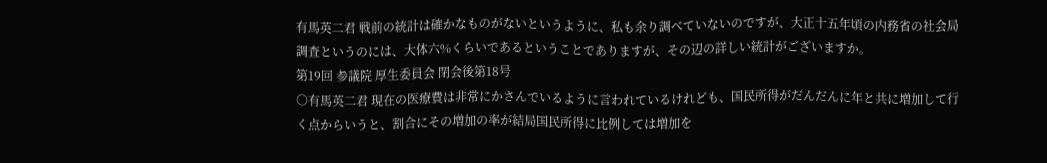有馬英二君 戦前の統計は確かなものがないというように、私も余り調べていないのですが、大正十五年頃の内務省の社会局調査というのには、大体六%くらいであるということでありますが、その辺の詳しい統計がございますか。
第19回 参議院 厚生委員会 閉会後第18号
○有馬英二君 現在の医療費は非常にかさんでいるように言われているけれども、国民所得がだんだんに年と共に増加して行く点からいうと、割合にその増加の率が結局国民所得に比例しては増加を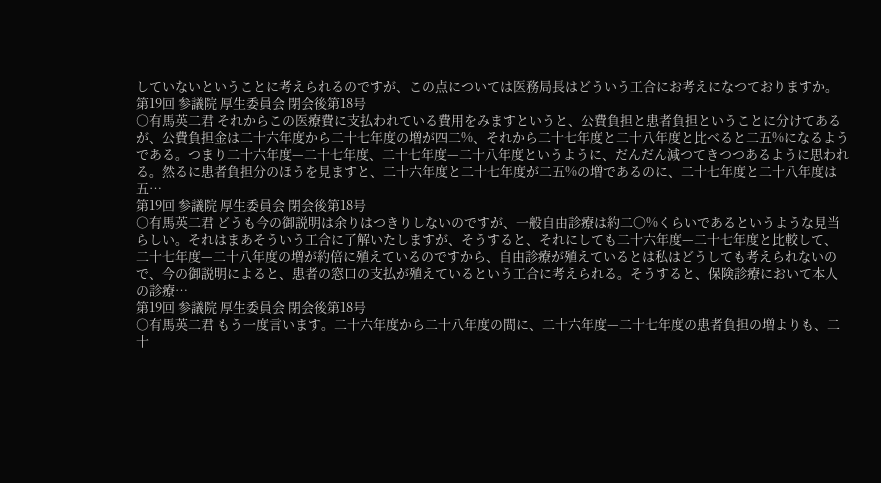していないということに考えられるのですが、この点については医務局長はどういう工合にお考えになつておりますか。
第19回 参議院 厚生委員会 閉会後第18号
○有馬英二君 それからこの医療費に支払われている費用をみますというと、公費負担と患者負担ということに分けてあるが、公費負担金は二十六年度から二十七年度の増が四二%、それから二十七年度と二十八年度と比べると二五%になるようである。つまり二十六年度—二十七年度、二十七年度—二十八年度というように、だんだん減つてきつつあるように思われる。然るに患者負担分のほうを見ますと、二十六年度と二十七年度が二五%の増であるのに、二十七年度と二十八年度は五…
第19回 参議院 厚生委員会 閉会後第18号
○有馬英二君 どうも今の御説明は余りはつきりしないのですが、一般自由診療は約二〇%くらいであるというような見当らしい。それはまあそういう工合に了解いたしますが、そうすると、それにしても二十六年度—二十七年度と比較して、二十七年度—二十八年度の増が約倍に殖えているのですから、自由診療が殖えているとは私はどうしても考えられないので、今の御説明によると、患者の窓口の支払が殖えているという工合に考えられる。そうすると、保険診療において本人の診療…
第19回 参議院 厚生委員会 閉会後第18号
○有馬英二君 もう一度言います。二十六年度から二十八年度の間に、二十六年度—二十七年度の患者負担の増よりも、二十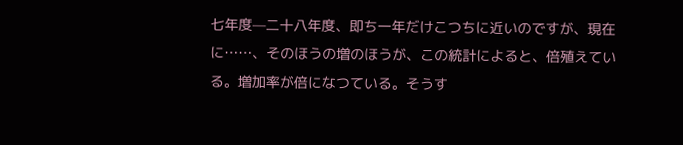七年度—二十八年度、即ち一年だけこつちに近いのですが、現在に……、そのほうの増のほうが、この統計によると、倍殖えている。増加率が倍になつている。そうす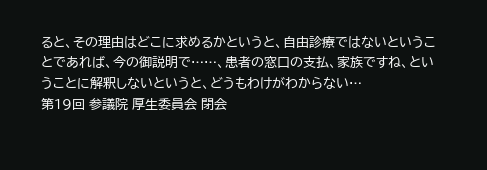ると、その理由はどこに求めるかというと、自由診療ではないということであれば、今の御説明で……、患者の窓口の支払、家族ですね、ということに解釈しないというと、どうもわけがわからない…
第19回 参議院 厚生委員会 閉会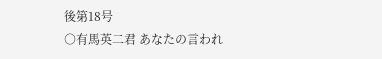後第18号
○有馬英二君 あなたの言われ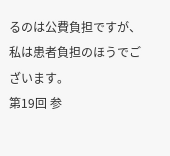るのは公費負担ですが、私は患者負担のほうでございます。
第19回 参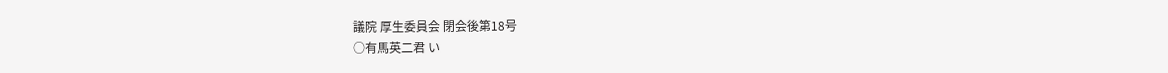議院 厚生委員会 閉会後第18号
○有馬英二君 い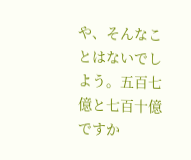や、そんなことはないでしよう。五百七億と七百十億ですか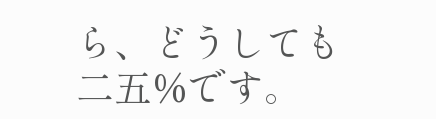ら、どうしても二五%です。